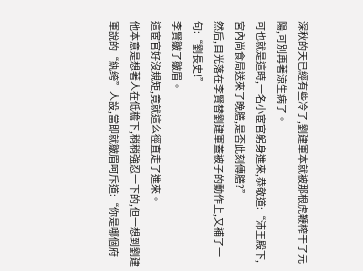深秋的天已經有些冷了,劉建軍本就被那根虎鞭榨干了元陽,可別再著涼生病了。
可也就是這時,一名小宦官躬身進來,恭敬道:“沛王殿下,宮內尚食局送來了晚膳,是否此刻傳膳?”
然后,目光落在李賢替劉建軍蓋被子的動作上,又補了一句:“劉長史!”
李賢皺了皺眉。
這宦官好沒規矩,竟就這么徑直走了進來。
他本意是想著人在低檐下,稍稍強忍一下的,但一想到劉建軍說的“紈绔”人設,當即就皺眉呵斥道:“你是哪個府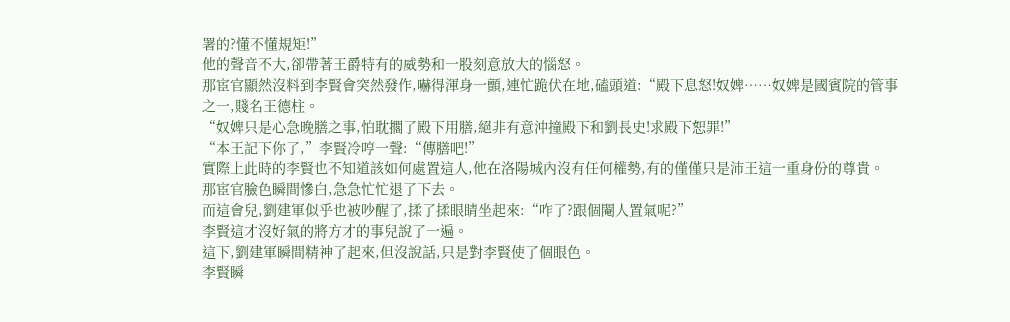署的?懂不懂規矩!”
他的聲音不大,卻帶著王爵特有的威勢和一股刻意放大的惱怒。
那宦官顯然沒料到李賢會突然發作,嚇得渾身一顫,連忙跪伏在地,磕頭道:“殿下息怒!奴婢……奴婢是國賓院的管事之一,賤名王德柱。
“奴婢只是心急晚膳之事,怕耽擱了殿下用膳,絕非有意沖撞殿下和劉長史!求殿下恕罪!”
“本王記下你了,”李賢冷哼一聲:“傳膳吧!”
實際上此時的李賢也不知道該如何處置這人,他在洛陽城內沒有任何權勢,有的僅僅只是沛王這一重身份的尊貴。
那宦官臉色瞬間慘白,急急忙忙退了下去。
而這會兒,劉建軍似乎也被吵醒了,揉了揉眼睛坐起來:“咋了?跟個閹人置氣呢?”
李賢這才沒好氣的將方才的事兒說了一遍。
這下,劉建軍瞬間精神了起來,但沒說話,只是對李賢使了個眼色。
李賢瞬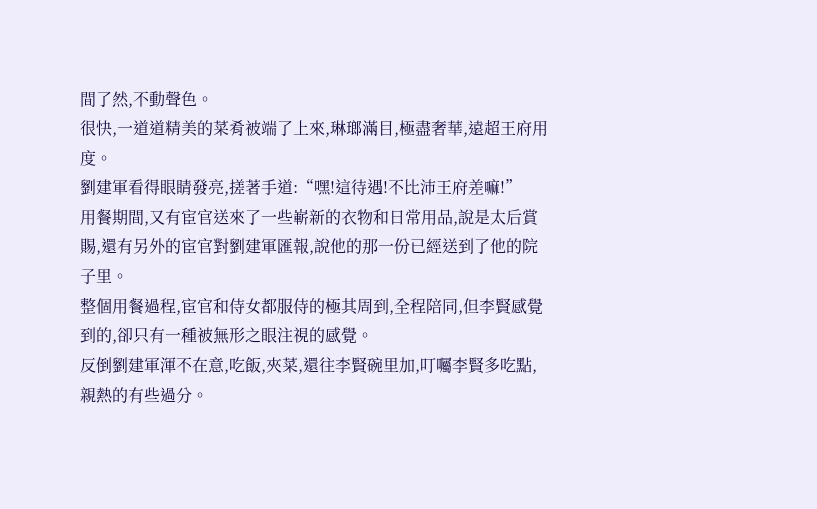間了然,不動聲色。
很快,一道道精美的菜肴被端了上來,琳瑯滿目,極盡奢華,遠超王府用度。
劉建軍看得眼睛發亮,搓著手道:“嘿!這待遇!不比沛王府差嘛!”
用餐期間,又有宦官送來了一些嶄新的衣物和日常用品,說是太后賞賜,還有另外的宦官對劉建軍匯報,說他的那一份已經送到了他的院子里。
整個用餐過程,宦官和侍女都服侍的極其周到,全程陪同,但李賢感覺到的,卻只有一種被無形之眼注視的感覺。
反倒劉建軍渾不在意,吃飯,夾菜,還往李賢碗里加,叮囑李賢多吃點,親熱的有些過分。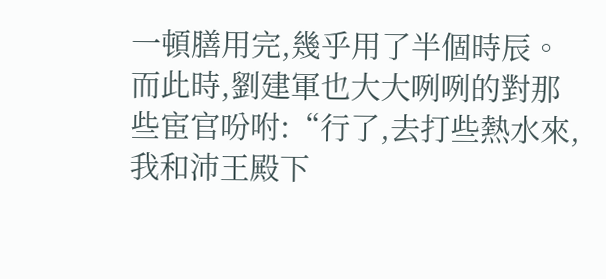一頓膳用完,幾乎用了半個時辰。
而此時,劉建軍也大大咧咧的對那些宦官吩咐:“行了,去打些熱水來,我和沛王殿下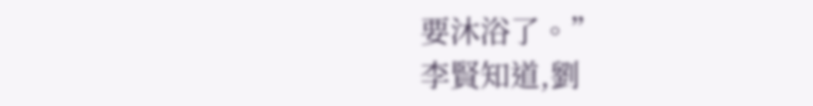要沐浴了。”
李賢知道,劉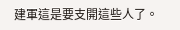建軍這是要支開這些人了。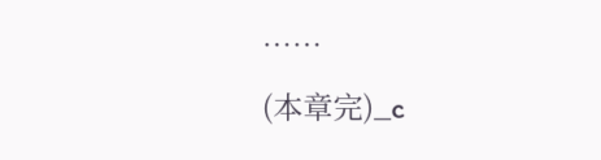……
(本章完)_c